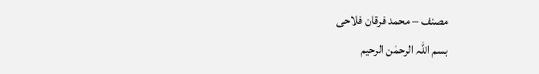مصنف – محمد فرقان فلاحی
بسم اللہ الرحمٰن الرحیم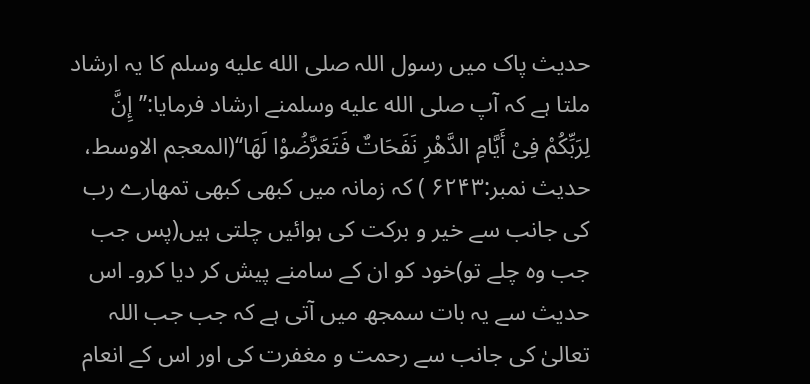حدیث پاک میں رسول اللہ صلى الله عليه وسلم کا یہ ارشاد ملتا ہے کہ آپ صلى الله عليه وسلمنے ارشاد فرمایا:’’إِنَّ لِرَبِّکُمْ فِیْ أَیَّامِ الدَّھْرِ نَفَحَاتٌ فَتَعَرَّضُوْا لَھَا‘‘(المعجم الاوسط، حدیث نمبر:۶۲۴۳ ) کہ زمانہ میں کبھی کبھی تمھارے رب کی جانب سے خیر و برکت کی ہوائیں چلتی ہیں(پس جب جب وہ چلے تو)خود کو ان کے سامنے پیش کر دیا کرو۔ اس حدیث سے یہ بات سمجھ میں آتی ہے کہ جب جب اللہ تعالیٰ کی جانب سے رحمت و مغفرت کی اور اس کے انعام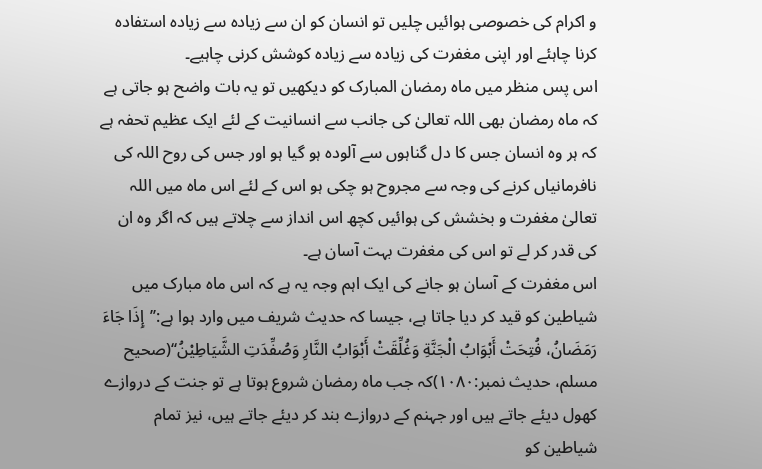و اکرام کی خصوصی ہوائیں چلیں تو انسان کو ان سے زیادہ سے زیادہ استفادہ کرنا چاہئے اور اپنی مغفرت کی زیادہ سے زیادہ کوشش کرنی چاہیے۔
اس پس منظر میں ماہ رمضان المبارک کو دیکھیں تو یہ بات واضح ہو جاتی ہے کہ ماہ رمضان بھی اللہ تعالیٰ کی جانب سے انسانیت کے لئے ایک عظیم تحفہ ہے کہ ہر وہ انسان جس کا دل گناہوں سے آلودہ ہو گیا ہو اور جس کی روح اللہ کی نافرمانیاں کرنے کی وجہ سے مجروح ہو چکی ہو اس کے لئے اس ماہ میں اللہ تعالیٰ مغفرت و بخشش کی ہوائیں کچھ اس انداز سے چلاتے ہیں کہ اگر وہ ان کی قدر کر لے تو اس کی مغفرت بہت آسان ہے۔
اس مغفرت کے آسان ہو جانے کی ایک اہم وجہ یہ ہے کہ اس ماہ مبارک میں شیاطین کو قید کر دیا جاتا ہے، جیسا کہ حدیث شریف میں وارد ہوا ہے:’’إِذَا جَاءَ رَمَضَانُ، فُتِحَتْ أَبْوَابُ الْجَنَّةِ وَغُلِّقَتْ أَبْوَابُ النَّارِ وَصُفِّدَتِ الشَّیَاطِیْنُ‘‘(صحیح مسلم، حدیث نمبر:۱۰۸۰)کہ جب ماہ رمضان شروع ہوتا ہے تو جنت کے دروازے کھول دیئے جاتے ہیں اور جہنم کے دروازے بند کر دیئے جاتے ہیں، نیز تمام شیاطین کو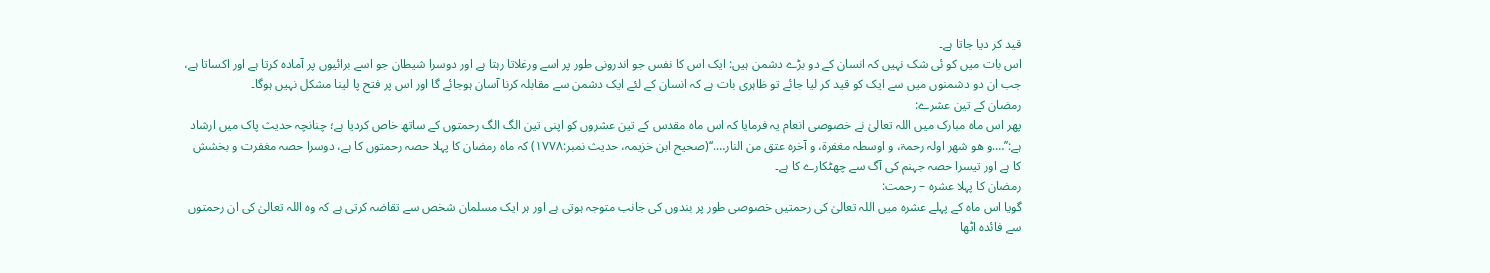قید کر دیا جاتا ہے۔
اس بات میں کو ئی شک نہیں کہ انسان کے دو بڑے دشمن ہیں: ایک اس کا نفس جو اندرونی طور پر اسے ورغلاتا رہتا ہے اور دوسرا شیطان جو اسے برائیوں پر آمادہ کرتا ہے اور اکساتا ہے، جب ان دو دشمنوں میں سے ایک کو قید کر لیا جائے تو ظاہری بات ہے کہ انسان کے لئے ایک دشمن سے مقابلہ کرنا آسان ہوجائے گا اور اس پر فتح پا لینا مشکل نہیں ہوگا۔
رمضان کے تین عشرے:
پھر اس ماہ مبارک میں اللہ تعالیٰ نے خصوصی انعام یہ فرمایا کہ اس ماہ مقدس کے تین عشروں کو اپنی تین الگ الگ رحمتوں کے ساتھ خاص کردیا ہے؛ چنانچہ حدیث پاک میں ارشاد ہے:’’….و ھو شھر اولہ رحمۃ، و اوسطہ مغفرۃ، و آخرہ عتق من النار….‘‘(صحیح ابن خزیمہ، حدیث نمبر:۱۷۷۸) کہ ماہ رمضان کا پہلا حصہ رحمتوں کا ہے، دوسرا حصہ مغفرت و بخشش کا ہے اور تیسرا حصہ جہنم کی آگ سے چھٹکارے کا ہے۔
رمضان کا پہلا عشرہ – رحمت:
گویا اس ماہ کے پہلے عشرہ میں اللہ تعالیٰ کی رحمتیں خصوصی طور پر بندوں کی جانب متوجہ ہوتی ہے اور ہر ایک مسلمان شخص سے تقاضہ کرتی ہے کہ وہ اللہ تعالیٰ کی ان رحمتوں سے فائدہ اٹھا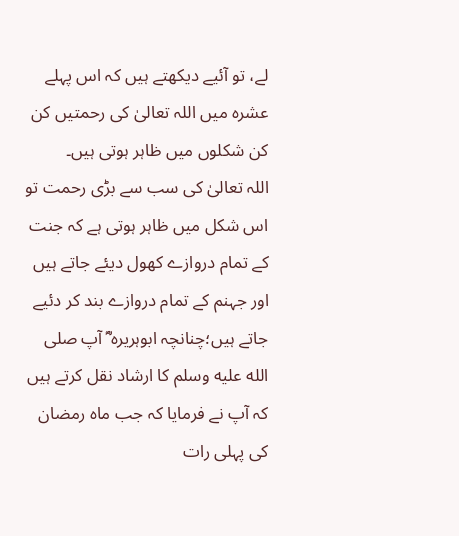لے، تو آئیے دیکھتے ہیں کہ اس پہلے عشرہ میں اللہ تعالیٰ کی رحمتیں کن کن شکلوں میں ظاہر ہوتی ہیں۔
اللہ تعالیٰ کی سب سے بڑی رحمت تو اس شکل میں ظاہر ہوتی ہے کہ جنت کے تمام دروازے کھول دیئے جاتے ہیں اور جہنم کے تمام دروازے بند کر دئیے جاتے ہیں؛چنانچہ ابوہریرہ ؓ آپ صلى الله عليه وسلم کا ارشاد نقل کرتے ہیں کہ آپ نے فرمایا کہ جب ماہ رمضان کی پہلی رات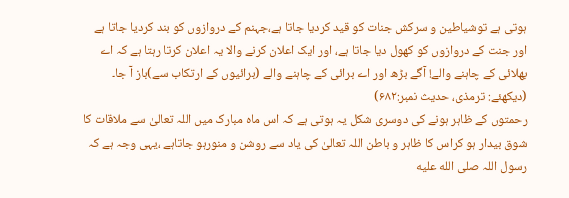ہوتی ہے توشیاطین و سرکش جنات کو قید کردیا جاتا ہے،جہنم کے دروازوں کو بند کردیا جاتا ہے اور جنت کے دروازوں کو کھول دیا جاتا ہے، اور ایک اعلان کرنے والا یہ اعلان کرتا رہتا ہے کہ اے بھلائی کے چاہنے والے! آگے بڑھ اور اے برائی کے چاہنے والے (برائیوں کے ارتکاب سے)باز آ جا۔ (دیکھئے: ترمذی، حدیث نمبر:۶۸۲)
رحمتوں کے ظاہر ہونے کی دوسری شکل یہ ہوتی ہے کہ اس ماہ مبارک میں اللہ تعالیٰ سے ملاقات کا شوق بیدار ہو کراس کا ظاہر و باطن اللہ تعالیٰ کی یاد سے روشن و منورہو جاتاہے ،یہی وجہ ہے کہ رسول اللہ صلى الله عليه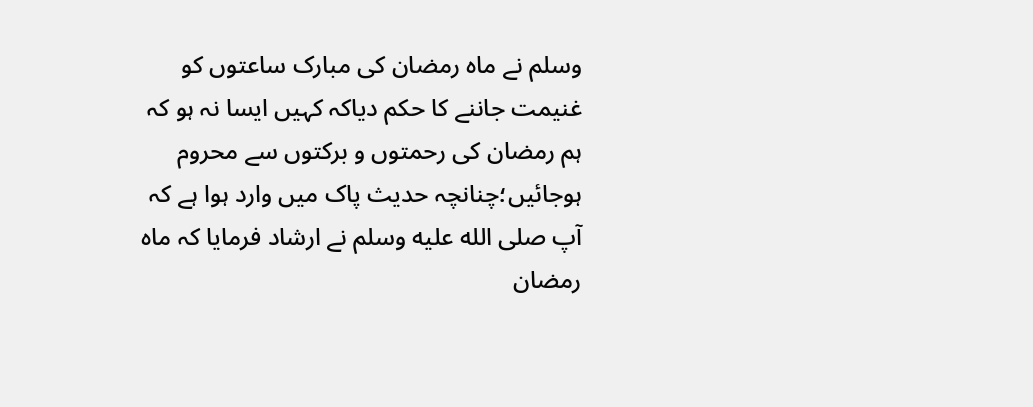وسلم نے ماہ رمضان کی مبارک ساعتوں کو غنیمت جاننے کا حکم دیاکہ کہیں ایسا نہ ہو کہ ہم رمضان کی رحمتوں و برکتوں سے محروم ہوجائیں؛چنانچہ حدیث پاک میں وارد ہوا ہے کہ آپ صلى الله عليه وسلم نے ارشاد فرمایا کہ ماہ رمضان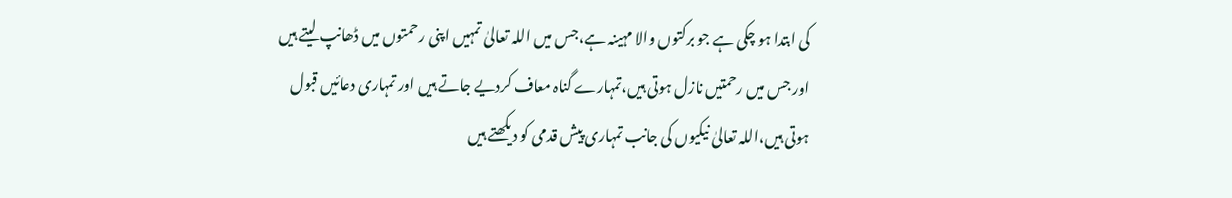کی ابتدا ہو چکی ہے جو برکتوں والا مہینہ ہے،جس میں اللہ تعالیٰ تمہیں اپنی رحمتوں میں ڈھانپ لیتے ہیں اور جس میں رحمتیں نازل ہوتی ہیں،تمہارے گناہ معاف کردیے جاتے ہیں اور تمہاری دعائیں قبول ہوتی ہیں،اللہ تعالیٰ نیکیوں کی جانب تمہاری پیش قدمی کو دیکھتے ہیں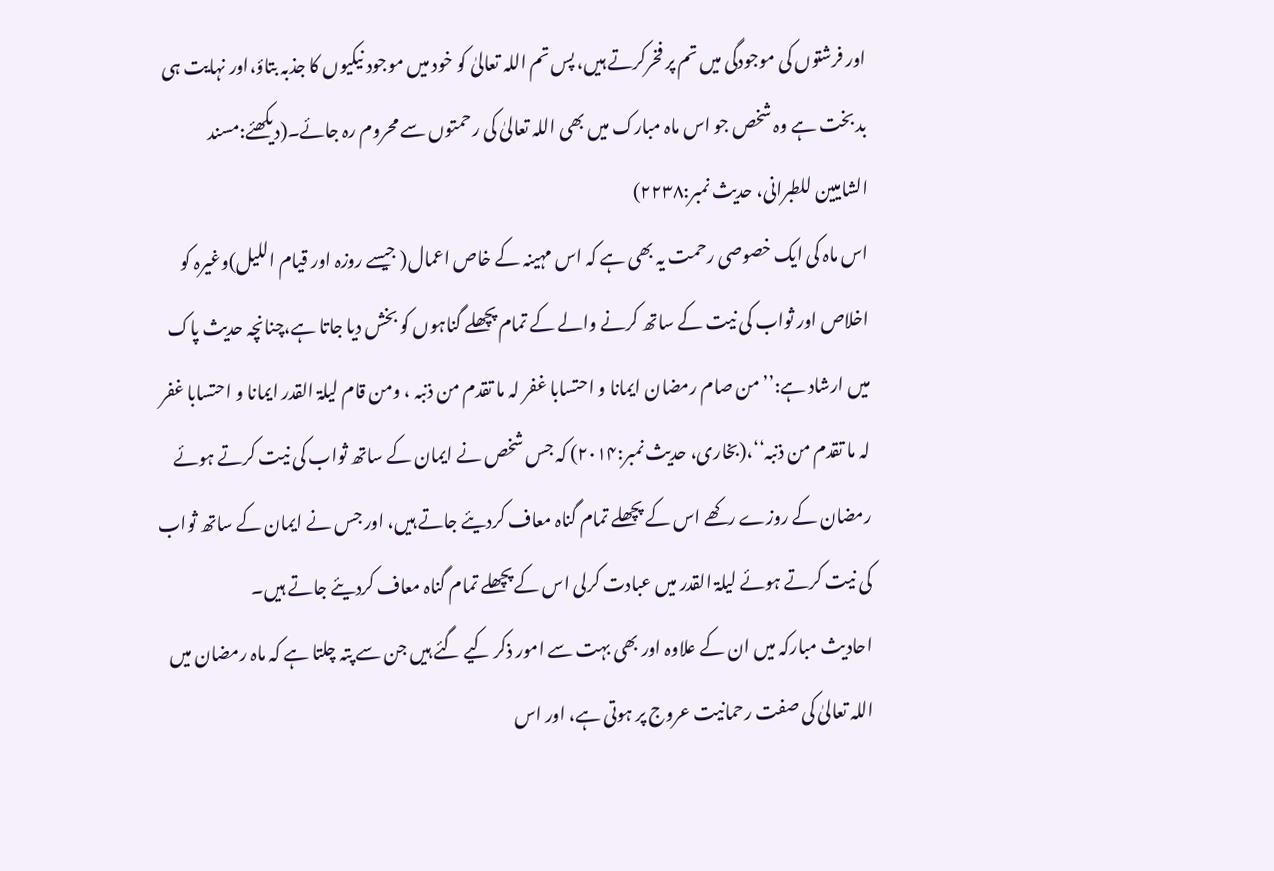اور فرشتوں کی موجودگی میں تم پر فخرکرتے ہیں، پس تم اللہ تعالیٰ کو خود میں موجود نیکیوں کا جذبہ بتاؤ،اور نہایت ہی بد بخت ہے وہ شخص جو اس ماہ مبارک میں بھی اللہ تعالیٰ کی رحمتوں سے محروم رہ جائے۔(دیکھئے:مسند الشامیین للطبرانی، حدیث نمبر:۲۲۳۸)
اس ماہ کی ایک خصوصی رحمت یہ بھی ہے کہ اس مہینہ کے خاص اعمال( جیسے روزہ اور قیام اللیل)وغیرہ کو اخلاص اور ثواب کی نیت کے ساتھ کرنے والے کے تمام پچھلے گناہوں کو بخش دیا جاتا ہے،چنانچہ حدیث پاک میں ارشاد ہے:’’من صام رمضان ایمانا و احتسابا غفر لہ ما تقدم من ذنبہ ، ومن قام لیلۃ القدر ایمانا و احتسابا غفر لہ ما تقدم من ذنبہ‘‘،(بخاری، حدیث نمبر:۲۰۱۴) کہ جس شخص نے ایمان کے ساتھ ثواب کی نیت کرتے ہوئے رمضان کے روزے رکھے اس کے پچھلے تمام گناہ معاف کردیئے جاتے ہیں، اور جس نے ایمان کے ساتھ ثواب کی نیت کرتے ہوئے لیلۃ القدر میں عبادت کرلی اس کے پچھلے تمام گناہ معاف کردیئے جاتے ہیں۔
احادیث مبارکہ میں ان کے علاوہ اور بھی بہت سے امور ذکر کیے گئے ہیں جن سے پتہ چلتا ہے کہ ماہ رمضان میں اللہ تعالیٰ کی صفت رحمانیت عروج پر ہوتی ہے، اور اس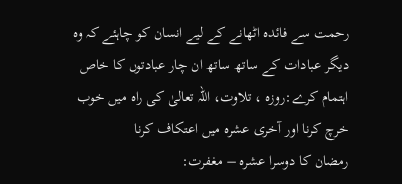رحمت سے فائدہ اٹھانے کے لیے انسان کو چاہئے کہ وہ دیگر عبادات کے ساتھ ساتھ ان چار عبادتوں کا خاص اہتمام کرے:روزہ ، تلاوت، اللہ تعالیٰ کی راہ میں خوب خرچ کرنا اور آخری عشرہ میں اعتکاف کرنا
رمضان کا دوسرا عشرہ – مغفرت: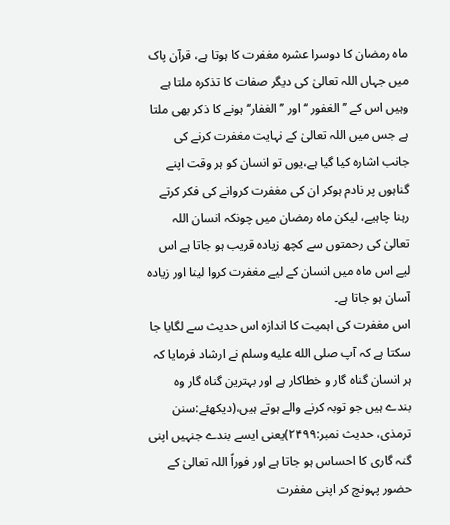ماہ رمضان کا دوسرا عشرہ مغفرت کا ہوتا ہے، قرآن پاک میں جہاں اللہ تعالیٰ کی دیگر صفات کا تذکرہ ملتا ہے وہیں اس کے ’’الغفور ‘‘ اور ’’ الغفار‘‘ہونے کا ذکر بھی ملتا ہے جس میں اللہ تعالیٰ کے نہایت مغفرت کرنے کی جانب اشارہ کیا گیا ہے،یوں تو انسان کو ہر وقت اپنے گناہوں پر نادم ہوکر ان کی مغفرت کروانے کی فکر کرتے رہنا چاہیے، لیکن ماہ رمضان میں چونکہ انسان اللہ تعالیٰ کی رحمتوں سے کچھ زیادہ قریب ہو جاتا ہے اس لیے اس ماہ میں انسان کے لیے مغفرت کروا لینا اور زیادہ آسان ہو جاتا ہے۔
اس مغفرت کی اہمیت کا اندازہ اس حدیث سے لگایا جا سکتا ہے کہ آپ صلى الله عليه وسلم نے ارشاد فرمایا کہ ہر انسان گناہ گار و خطاکار ہے اور بہترین گناہ گار وہ بندے ہیں جو توبہ کرنے والے ہوتے ہیں،(دیکھئے:سنن ترمذی، حدیث نمبر:۲۴۹۹)یعنی ایسے بندے جنہیں اپنی گنہ گاری کا احساس ہو جاتا ہے اور فوراً اللہ تعالیٰ کے حضور پہونچ کر اپنی مغفرت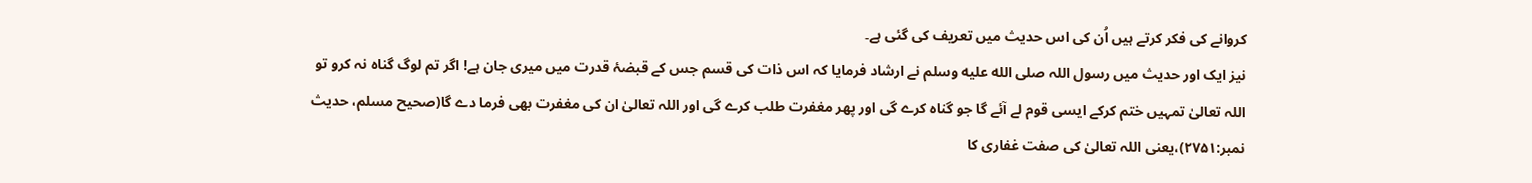کروانے کی فکر کرتے ہیں اُن کی اس حدیث میں تعریف کی گئی ہے۔
نیز ایک اور حدیث میں رسول اللہ صلى الله عليه وسلم نے ارشاد فرمایا کہ اس ذات کی قسم جس کے قبضۂ قدرت میں میری جان ہے! اگر تم لوگ گناہ نہ کرو تو اللہ تعالیٰ تمہیں ختم کرکے ایسی قوم لے آئے گا جو گناہ کرے گی اور پھر مغفرت طلب کرے گی اور اللہ تعالیٰ ان کی مغفرت بھی فرما دے گا(صحیح مسلم، حدیث نمبر:۲۷۵۱)،یعنی اللہ تعالیٰ کی صفت غفاری کا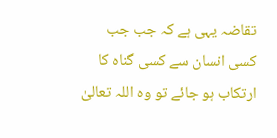تقاضہ یہی ہے کہ جب جب کسی انسان سے کسی گناہ کا ارتکاب ہو جائے تو وہ اللہ تعالیٰ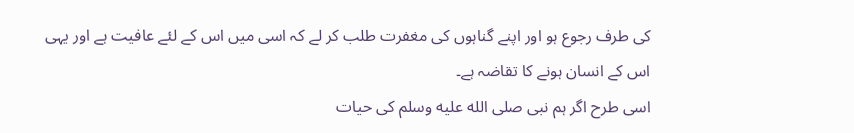کی طرف رجوع ہو اور اپنے گناہوں کی مغفرت طلب کر لے کہ اسی میں اس کے لئے عافیت ہے اور یہی اس کے انسان ہونے کا تقاضہ ہے۔
اسی طرح اگر ہم نبی صلى الله عليه وسلم کی حیات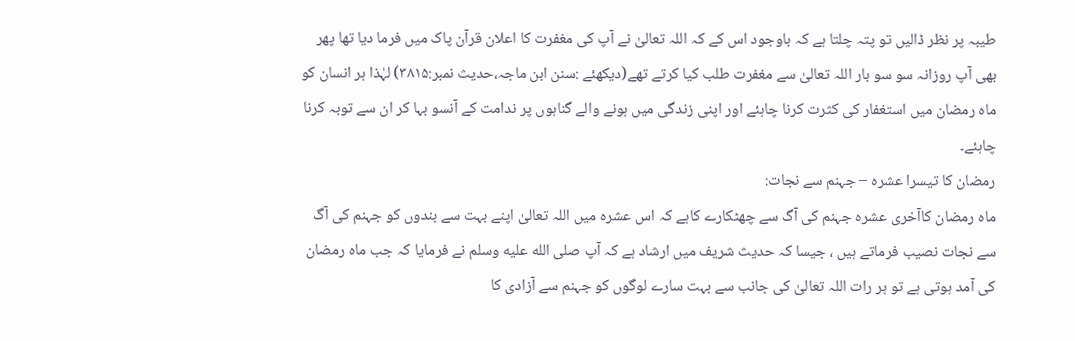طیبہ پر نظر ڈالیں تو پتہ چلتا ہے کہ باوجود اس کے کہ اللہ تعالیٰ نے آپ کی مغفرت کا اعلان قرآن پاک میں فرما دیا تھا پھر بھی آپ روزانہ سو سو بار اللہ تعالیٰ سے مغفرت طلب کیا کرتے تھے(دیکھئے :سنن ابن ماجہ،حدیث نمبر:۳۸۱۵) لہٰذا ہر انسان کو ماہ رمضان میں استغفار کی کثرت کرنا چاہئے اور اپنی زندگی میں ہونے والے گناہوں پر ندامت کے آنسو بہا کر ان سے توبہ کرنا چاہئے۔
رمضان کا تیسرا عشرہ – جہنم سے نجات:
ماہ رمضان کاآخری عشرہ جہنم کی آگ سے چھٹکارے کاہے کہ اس عشرہ میں اللہ تعالیٰ اپنے بہت سے بندوں کو جہنم کی آگ سے نجات نصیب فرماتے ہیں ، جیسا کہ حدیث شریف میں ارشاد ہے کہ آپ صلى الله عليه وسلم نے فرمایا کہ جب ماہ رمضان کی آمد ہوتی ہے تو ہر رات اللہ تعالیٰ کی جانب سے بہت سارے لوگوں کو جہنم سے آزادی کا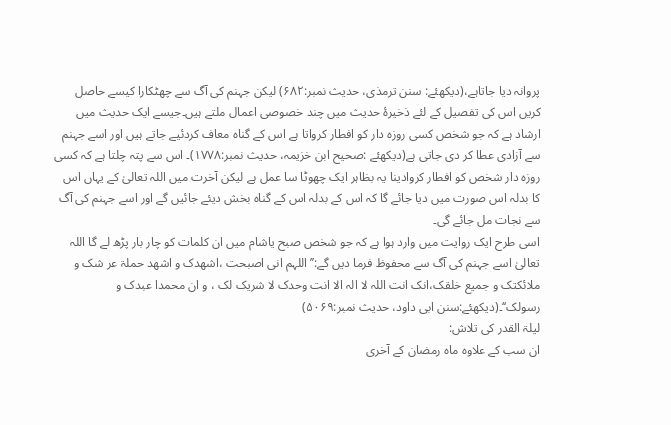پروانہ دیا جاتاہے،(دیکھئے: سنن ترمذی، حدیث نمبر:۶۸۲) لیکن جہنم کی آگ سے چھٹکارا کیسے حاصل کریں اس کی تفصیل کے لئے ذخیرۂ حدیث میں چند خصوصی اعمال ملتے ہیں۔جیسے ایک حدیث میں ارشاد ہے کہ جو شخص کسی روزہ دار کو افطار کرواتا ہے اس کے گناہ معاف کردئیے جاتے ہیں اور اسے جہنم سے آزادی عطا کر دی جاتی ہے(دیکھئے :صحیح ابن خزیمہ، حدیث نمبر:۱۷۷۸)۔ اس سے پتہ چلتا ہے کہ کسی روزہ دار شخص کو افطار کروادینا یہ بظاہر ایک چھوٹا سا عمل ہے لیکن آخرت میں اللہ تعالیٰ کے یہاں اس کا بدلہ اس صورت میں دیا جائے گا کہ اس کے بدلہ اس کے گناہ بخش دیئے جائیں گے اور اسے جہنم کی آگ سے نجات مل جائے گی۔
اسی طرح ایک روایت میں وارد ہوا ہے کہ جو شخص صبح یاشام میں ان کلمات کو چار بار پڑھ لے گا اللہ تعالیٰ اسے جہنم کی آگ سے محفوظ فرما دیں گے:’’اللہم انی اصبحت ،اشھدک و اشھد حملۃ عر شک و ملائکتک و جمیع خلقک،انک انت اللہ لا الہ الا انت وحدک لا شریک لک ، و ان محمدا عبدک و رسولک‘‘۔(دیکھئے:سنن ابی داود، حدیث نمبر:۵۰۶۹)
لیلۃ القدر کی تلاش:
ان سب کے علاوہ ماہ رمضان کے آخری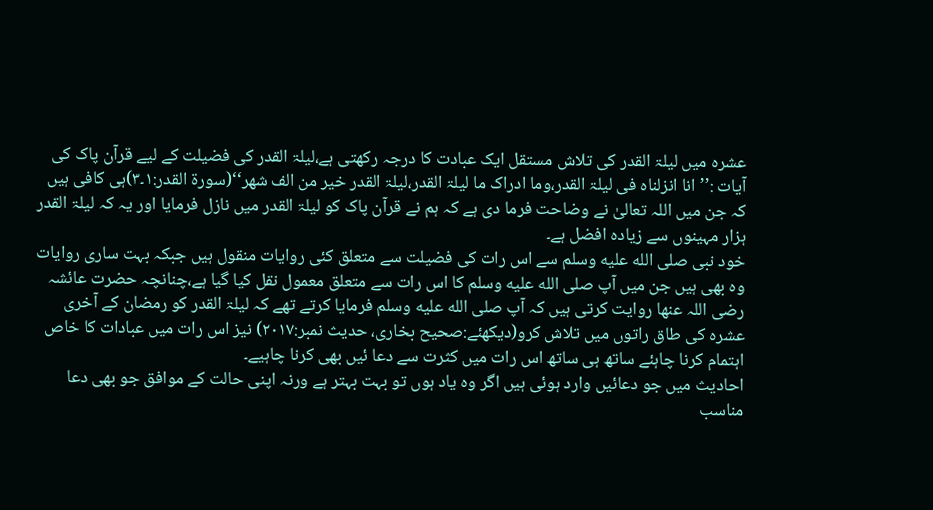عشرہ میں لیلۃ القدر کی تلاش مستقل ایک عبادت کا درجہ رکھتی ہے،لیلۃ القدر کی فضیلت کے لیے قرآن پاک کی آیات :’’انا انزلناہ فی لیلۃ القدر،وما ادراک ما لیلۃ القدر،لیلۃ القدر خیر من الف شھر‘‘(سورۃ القدر:۱۔۳)ہی کافی ہیں کہ جن میں اللہ تعالیٰ نے وضاحت فرما دی ہے کہ ہم نے قرآن پاک کو لیلۃ القدر میں نازل فرمایا اور یہ کہ لیلۃ القدر ہزار مہینوں سے زیادہ افضل ہے۔
خود نبی صلى الله عليه وسلم سے اس رات کی فضیلت سے متعلق کئی روایات منقول ہیں جبکہ بہت ساری روایات وہ بھی ہیں جن میں آپ صلى الله عليه وسلم کا اس رات سے متعلق معمول نقل کیا گیا ہے،چنانچہ حضرت عائشہ رضی اللہ عنھا روایت کرتی ہیں کہ آپ صلى الله عليه وسلم فرمایا کرتے تھے کہ لیلۃ القدر کو رمضان کے آخری عشرہ کی طاق راتوں میں تلاش کرو(دیکھئے:صحیح بخاری، حدیث نمبر:۲۰۱۷) نیز اس رات میں عبادات کا خاص اہتمام کرنا چاہئے ساتھ ہی ساتھ اس رات میں کثرت سے دعا ئیں بھی کرنا چاہیے۔
احادیث میں جو دعائیں وارد ہوئی ہیں اگر وہ یاد ہوں تو بہت بہتر ہے ورنہ اپنی حالت کے موافق جو بھی دعا مناسب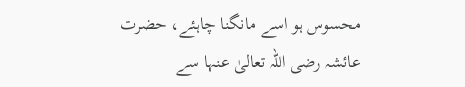محسوس ہو اسے مانگنا چاہئے، حضرت عائشہ رضی اللہ تعالیٰ عنہا سے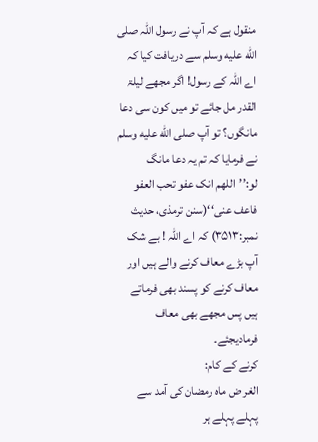منقول ہے کہ آپ نے رسول اللہ صلى الله عليه وسلم سے دریافت کیا کہ اے اللہ کے رسول! اگر مجھے لیلۃ القدر مل جائے تو میں کون سی دعا مانگوں؟ تو آپ صلى الله عليه وسلم نے فرمایا کہ تم یہ دعا مانگ لو:’’اللھم انک عفو تحب العفو فاعف عنی‘‘(سنن ترمذی، حدیث نمبر:۳۵۱۳) کہ اے اللہ ! بے شک آپ بڑے معاف کرنے والے ہیں اور معاف کرنے کو پسند بھی فرماتے ہیں پس مجھے بھی معاف فرمادیجئے۔
کرنے کے کام:
الغر ض ماہ رمضان کی آمد سے پہلے پہلے ہر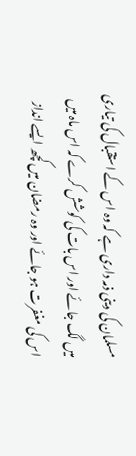مسلمان کی دینی ذمہ داری ہے کہ وہ اس کے استقبال کی تیاری میں لگ جائے اور اس بات کی کوشش کرے کہ اس ماہ میں اس کی مغفرت ہو جائے اور وہ رمضان میں کچھ ایسے انداز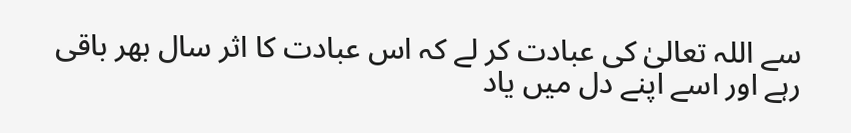سے اللہ تعالیٰ کی عبادت کر لے کہ اس عبادت کا اثر سال بھر باقی رہے اور اسے اپنے دل میں یاد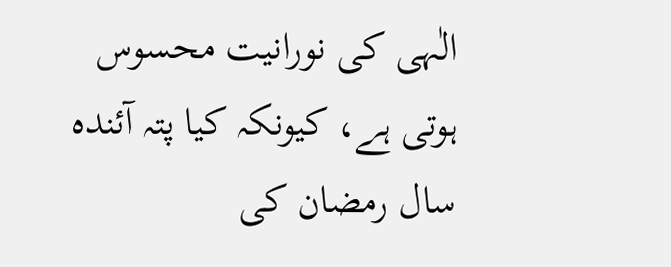الٰہی کی نورانیت محسوس ہوتی ہے، کیونکہ کیا پتہ آئندہ سال رمضان کی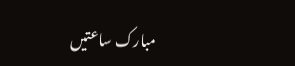مبارک ساعتیں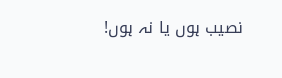نصیب ہوں یا نہ ہوں!